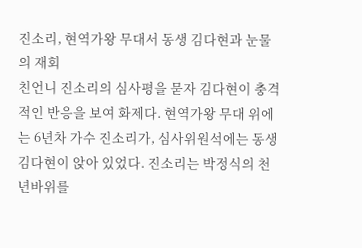진소리, 현역가왕 무대서 동생 김다현과 눈물의 재회
친언니 진소리의 심사평을 묻자 김다현이 충격적인 반응을 보여 화제다. 현역가왕 무대 위에는 6년차 가수 진소리가, 심사위원석에는 동생 김다현이 앉아 있었다. 진소리는 박정식의 천년바위를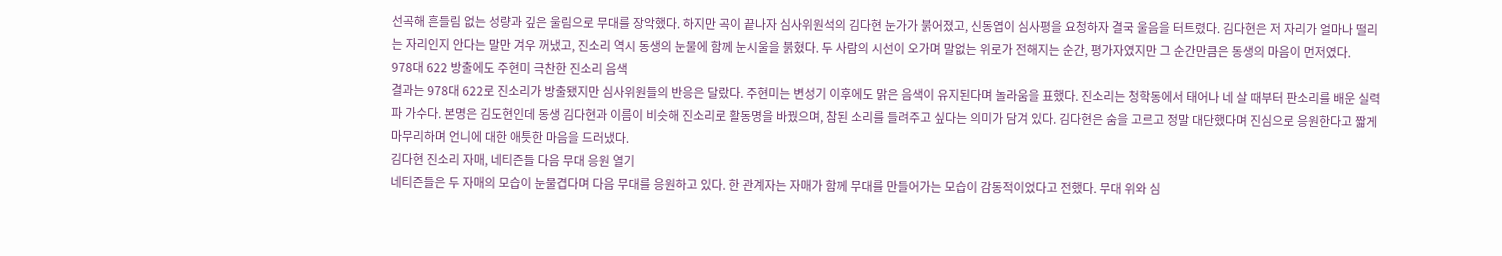선곡해 흔들림 없는 성량과 깊은 울림으로 무대를 장악했다. 하지만 곡이 끝나자 심사위원석의 김다현 눈가가 붉어졌고, 신동엽이 심사평을 요청하자 결국 울음을 터트렸다. 김다현은 저 자리가 얼마나 떨리는 자리인지 안다는 말만 겨우 꺼냈고, 진소리 역시 동생의 눈물에 함께 눈시울을 붉혔다. 두 사람의 시선이 오가며 말없는 위로가 전해지는 순간, 평가자였지만 그 순간만큼은 동생의 마음이 먼저였다.
978대 622 방출에도 주현미 극찬한 진소리 음색
결과는 978대 622로 진소리가 방출됐지만 심사위원들의 반응은 달랐다. 주현미는 변성기 이후에도 맑은 음색이 유지된다며 놀라움을 표했다. 진소리는 청학동에서 태어나 네 살 때부터 판소리를 배운 실력파 가수다. 본명은 김도현인데 동생 김다현과 이름이 비슷해 진소리로 활동명을 바꿨으며, 참된 소리를 들려주고 싶다는 의미가 담겨 있다. 김다현은 숨을 고르고 정말 대단했다며 진심으로 응원한다고 짧게 마무리하며 언니에 대한 애틋한 마음을 드러냈다.
김다현 진소리 자매, 네티즌들 다음 무대 응원 열기
네티즌들은 두 자매의 모습이 눈물겹다며 다음 무대를 응원하고 있다. 한 관계자는 자매가 함께 무대를 만들어가는 모습이 감동적이었다고 전했다. 무대 위와 심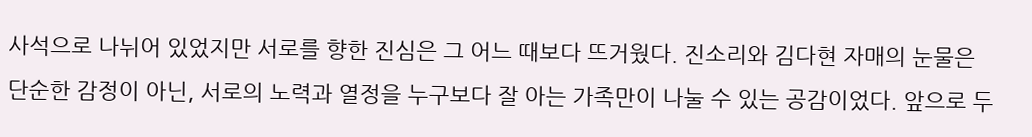사석으로 나뉘어 있었지만 서로를 향한 진심은 그 어느 때보다 뜨거웠다. 진소리와 김다현 자매의 눈물은 단순한 감정이 아닌, 서로의 노력과 열정을 누구보다 잘 아는 가족만이 나눌 수 있는 공감이었다. 앞으로 두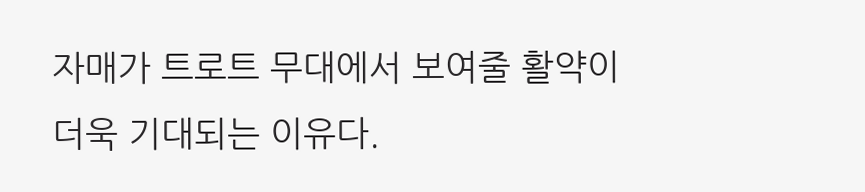자매가 트로트 무대에서 보여줄 활약이 더욱 기대되는 이유다.